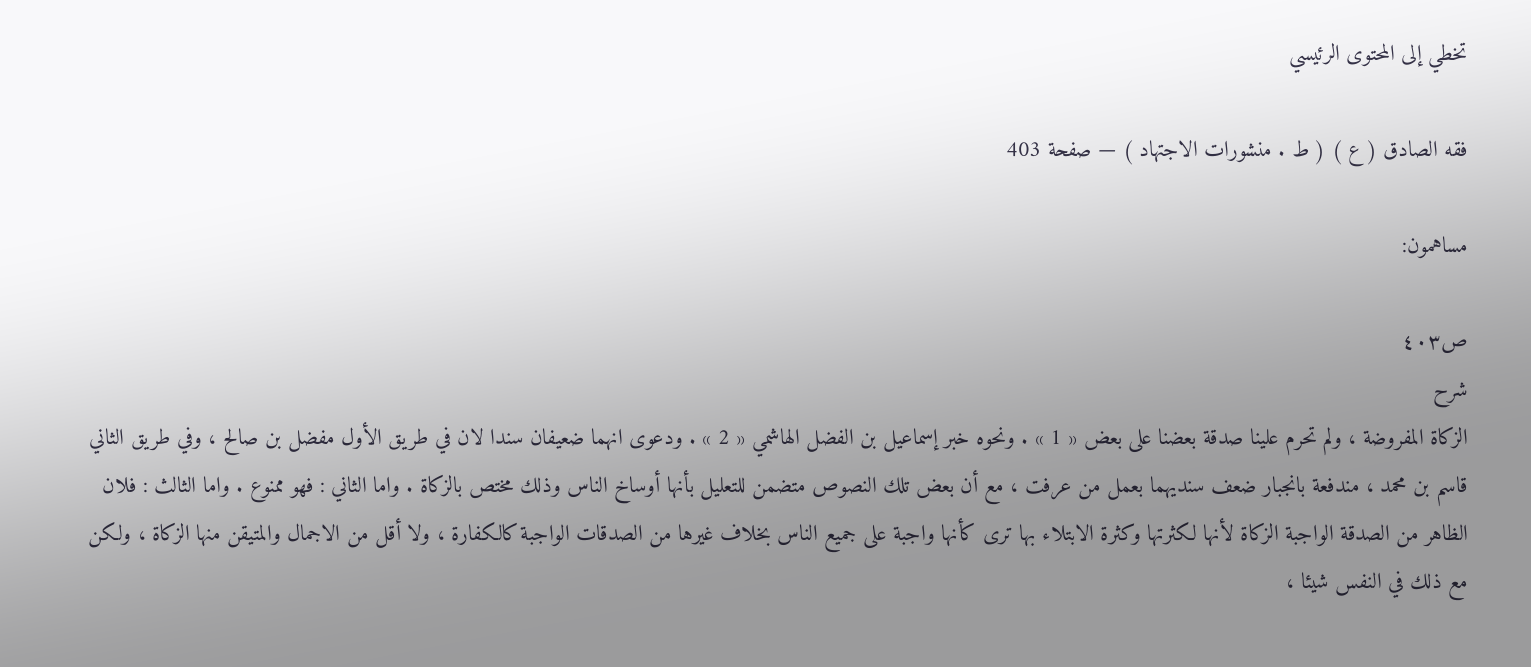تخطي إلى المحتوى الرئيسي

فقه الصادق ( ع ) ( ط . منشورات الاجتهاد ) — صفحة 403

مساهمون:

ص٤٠٣
شرح
الزكاة المفروضة ، ولم تحرم علينا صدقة بعضنا على بعض « 1 » . ونحوه خبر إسماعيل بن الفضل الهاشمي « 2 » . ودعوى انهما ضعيفان سندا لان في طريق الأول مفضل بن صالح ، وفي طريق الثاني قاسم بن محمد ، مندفعة بانجبار ضعف سنديهما بعمل من عرفت ، مع أن بعض تلك النصوص متضمن للتعليل بأنها أوساخ الناس وذلك مختص بالزكاة . واما الثاني : فهو ممنوع . واما الثالث : فلان الظاهر من الصدقة الواجبة الزكاة لأنها لكثرتها وكثرة الابتلاء بها ترى كأنها واجبة على جميع الناس بخلاف غيرها من الصدقات الواجبة كالكفارة ، ولا أقل من الاجمال والمتيقن منها الزكاة ، ولكن مع ذلك في النفس شيئا ،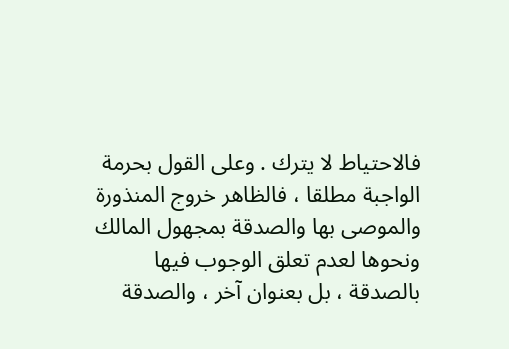فالاحتياط لا يترك . وعلى القول بحرمة الواجبة مطلقا ، فالظاهر خروج المنذورة والموصى بها والصدقة بمجهول المالك ونحوها لعدم تعلق الوجوب فيها بالصدقة ، بل بعنوان آخر ، والصدقة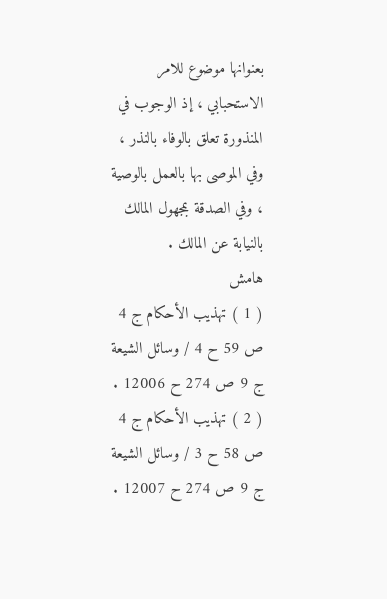بعنوانها موضوع للامر الاستحبابي ، إذ الوجوب في المنذورة تعلق بالوفاء بالنذر ، وفي الموصى بها بالعمل بالوصية ، وفي الصدقة بمجهول المالك بالنيابة عن المالك .
هامش
( 1 ) تهذيب الأحكام ج 4 ص 59 ح 4 / وسائل الشيعة ج 9 ص 274 ح 12006 . ( 2 ) تهذيب الأحكام ج 4 ص 58 ح 3 / وسائل الشيعة ج 9 ص 274 ح 12007 .